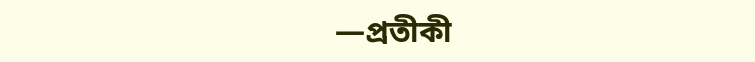—প্রতীকী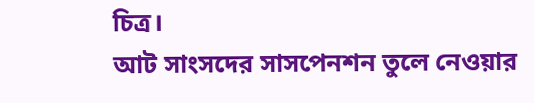চিত্র।
আট সাংসদের সাসপেনশন তুলে নেওয়ার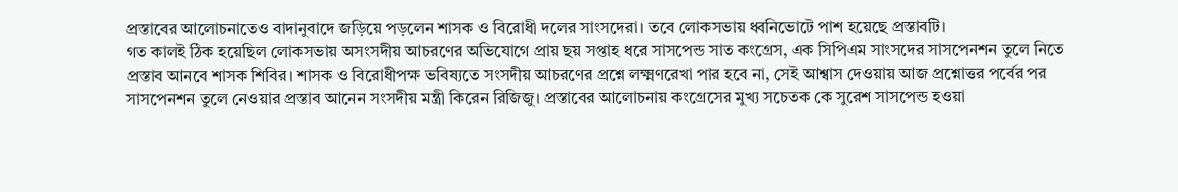প্রস্তাবের আলোচনাতেও বাদানুবাদে জড়িয়ে পড়লেন শাসক ও বিরোধী দলের সাংসদেরা। তবে লোকসভায় ধ্বনিভোটে পাশ হয়েছে প্রস্তাবটি।
গত কালই ঠিক হয়েছিল লোকসভায় অসংসদীয় আচরণের অভিযোগে প্রায় ছয় সপ্তাহ ধরে সাসপেন্ড সাত কংগ্রেস, এক সিপিএম সাংসদের সাসপেনশন তুলে নিতে প্রস্তাব আনবে শাসক শিবির। শাসক ও বিরোধীপক্ষ ভবিষ্যতে সংসদীয় আচরণের প্রশ্নে লক্ষ্মণরেখা পার হবে না, সেই আশ্বাস দেওয়ায় আজ প্রশ্নোত্তর পর্বের পর সাসপেনশন তুলে নেওয়ার প্রস্তাব আনেন সংসদীয় মন্ত্রী কিরেন রিজিজু। প্রস্তাবের আলোচনায় কংগ্রেসের মুখ্য সচেতক কে সুরেশ সাসপেন্ড হওয়া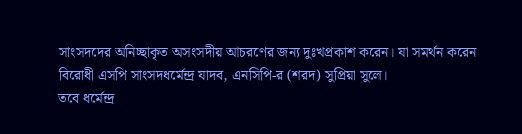সাংসদদের অনিচ্ছাকৃত অসংসদীয় আচরণের জন্য দুঃখপ্রকাশ করেন। যা সমর্থন করেন বিরোধী এসপি সাংসদধর্মেন্দ্র যাদব, এনসিপি-র (শরদ) সুপ্রিয়া সুলে।
তবে ধর্মেন্দ্র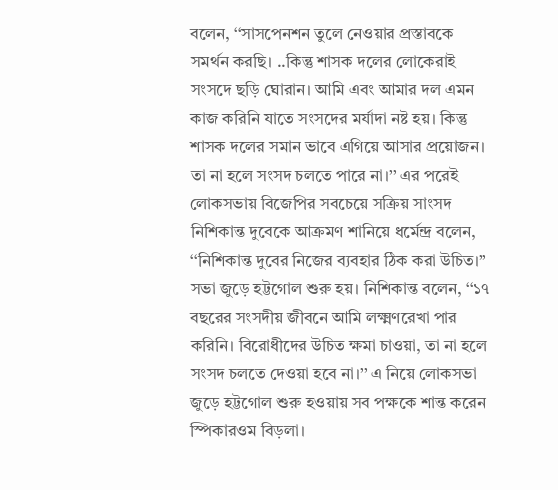বলেন, ‘‘সাসপেনশন তুলে নেওয়ার প্রস্তাবকে সমর্থন করছি। ..কিন্তু শাসক দলের লোকেরাই সংসদে ছড়ি ঘোরান। আমি এবং আমার দল এমন কাজ করিনি যাতে সংসদের মর্যাদা নষ্ট হয়। কিন্তু শাসক দলের সমান ভাবে এগিয়ে আসার প্রয়োজন। তা না হলে সংসদ চলতে পারে না।’’ এর পরেই লোকসভায় বিজেপির সবচেয়ে সক্রিয় সাংসদ নিশিকান্ত দুবেকে আক্রমণ শানিয়ে ধর্মেন্দ্র বলেন, ‘‘নিশিকান্ত দুবের নিজের ব্যবহার ঠিক করা উচিত।’’ সভা জুড়ে হট্টগোল শুরু হয়। নিশিকান্ত বলেন, ‘‘১৭ বছরের সংসদীয় জীবনে আমি লক্ষ্মণরেখা পার করিনি। বিরোধীদের উচিত ক্ষমা চাওয়া, তা না হলে সংসদ চলতে দেওয়া হবে না।’’ এ নিয়ে লোকসভা জুড়ে হট্টগোল শুরু হওয়ায় সব পক্ষকে শান্ত করেন স্পিকারওম বিড়লা।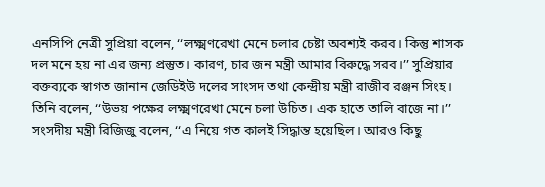এনসিপি নেত্রী সুপ্রিয়া বলেন, ‘‘লক্ষ্মণরেখা মেনে চলার চেষ্টা অবশ্যই করব। কিন্তু শাসক দল মনে হয় না এর জন্য প্রস্তুত। কারণ, চার জন মন্ত্রী আমার বিরুদ্ধে সরব।’’ সুপ্রিয়ার বক্তব্যকে স্বাগত জানান জেডিইউ দলের সাংসদ তথা কেন্দ্রীয় মন্ত্রী রাজীব রঞ্জন সিংহ। তিনি বলেন, ‘‘উভয় পক্ষের লক্ষ্মণরেখা মেনে চলা উচিত। এক হাতে তালি বাজে না।’’ সংসদীয় মন্ত্রী রিজিজু বলেন, ‘‘এ নিয়ে গত কালই সিদ্ধান্ত হয়েছিল। আরও কিছু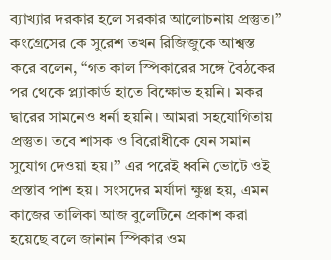ব্যাখ্যার দরকার হলে সরকার আলোচনায় প্রস্তুত।’’
কংগ্রেসের কে সুরেশ তখন রিজিজুকে আশ্বস্ত করে বলেন, ‘‘গত কাল স্পিকারের সঙ্গে বৈঠকের পর থেকে প্ল্যাকার্ড হাতে বিক্ষোভ হয়নি। মকর দ্বারের সামনেও ধর্না হয়নি। আমরা সহযোগিতায় প্রস্তুত। তবে শাসক ও বিরোধীকে যেন সমান সুযোগ দেওয়া হয়।’’ এর পরেই ধ্বনি ভোটে ওই প্রস্তাব পাশ হয়। সংসদের মর্যাদা ক্ষুণ্ণ হয়, এমন কাজের তালিকা আজ বুলেটিনে প্রকাশ করা হয়েছে বলে জানান স্পিকার ওম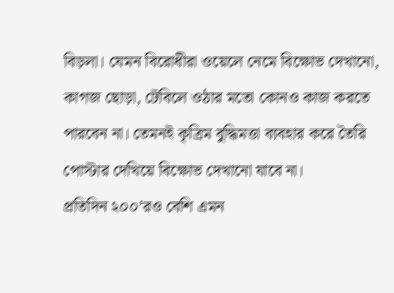বিড়লা। যেমন বিরোধীরা ওয়েলে নেমে বিক্ষোভ দেখানো, কাগজ ছোড়া, টেবিলে ওঠার মতো কোনও কাজ করতে পারবেন না। তেমনই কৃত্রিম বুদ্ধিমত্তা ব্যবহার করে তৈরি পোস্টার দেখিয়ে বিক্ষোভ দেখানো যাবে না।
প্রতিদিন ২০০’রও বেশি এমন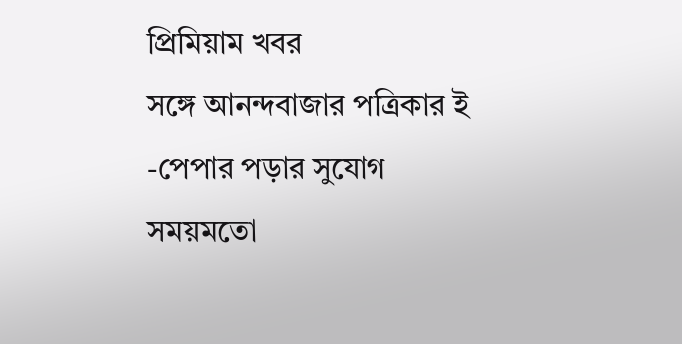প্রিমিয়াম খবর
সঙ্গে আনন্দবাজার পত্রিকার ই -পেপার পড়ার সুযোগ
সময়মতো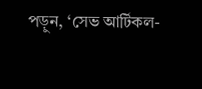পড়ুন, ‘সেভ আর্টিকল-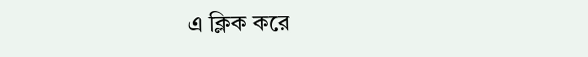এ ক্লিক করে